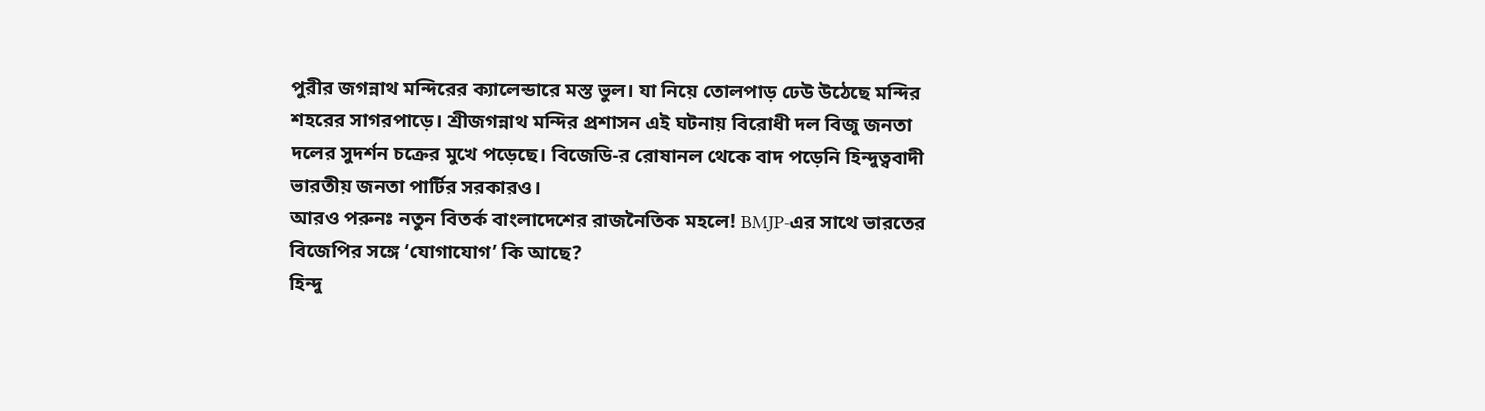পুরীর জগন্নাথ মন্দিরের ক্যালেন্ডারে মস্ত ভুল। যা নিয়ে তোলপাড় ঢেউ উঠেছে মন্দির শহরের সাগরপাড়ে। শ্রীজগন্নাথ মন্দির প্রশাসন এই ঘটনায় বিরোধী দল বিজু জনতা দলের সুদর্শন চক্রের মুখে পড়েছে। বিজেডি-র রোষানল থেকে বাদ পড়েনি হিন্দুত্ববাদী ভারতীয় জনতা পার্টির সরকারও।
আরও পরুনঃ নতুন বিতর্ক বাংলাদেশের রাজনৈতিক মহলে! BMJP-এর সাথে ভারতের বিজেপির সঙ্গে ‘যোগাযোগ’ কি আছে?
হিন্দু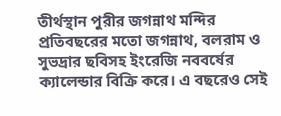তীর্থস্থান পুরীর জগন্নাথ মন্দির প্রতিবছরের মতো জগন্নাথ, বলরাম ও সুভদ্রার ছবিসহ ইংরেজি নববর্ষের ক্যালেন্ডার বিক্রি করে। এ বছরেও সেই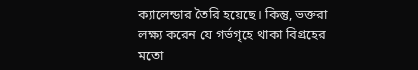ক্যালেন্ডার তৈরি হয়েছে। কিন্তু, ভক্তরা লক্ষ্য করেন যে গর্ভগৃহে থাকা বিগ্রহের মতো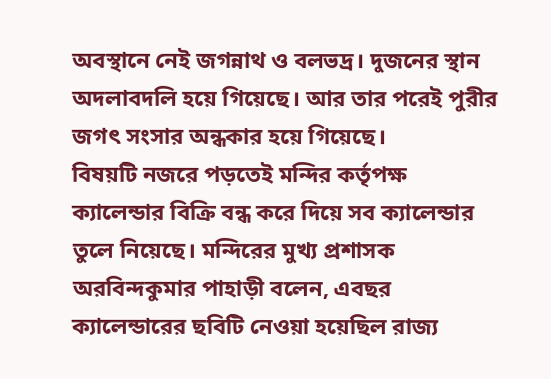অবস্থানে নেই জগন্নাথ ও বলভদ্র। দুজনের স্থান অদলাবদলি হয়ে গিয়েছে। আর তার পরেই পুরীর জগৎ সংসার অন্ধকার হয়ে গিয়েছে।
বিষয়টি নজরে পড়তেই মন্দির কর্তৃপক্ষ ক্যালেন্ডার বিক্রি বন্ধ করে দিয়ে সব ক্যালেন্ডার তুলে নিয়েছে। মন্দিরের মুখ্য প্রশাসক অরবিন্দকুমার পাহাড়ী বলেন, এবছর ক্যালেন্ডারের ছবিটি নেওয়া হয়েছিল রাজ্য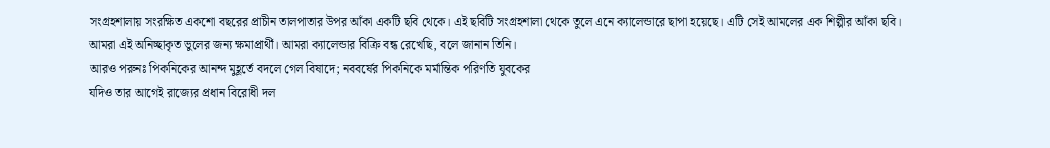সংগ্রহশালায় সংরক্ষিত একশো বছরের প্রাচীন তালপাতার উপর আঁকা একটি ছবি থেকে। এই ছবিটি সংগ্রহশালা থেকে তুলে এনে ক্যালেন্ডারে ছাপা হয়েছে। এটি সেই আমলের এক শিল্পীর আঁকা ছবি। আমরা এই অনিচ্ছাকৃত ভুলের জন্য ক্ষমাপ্রার্থী। আমরা ক্যালেন্ডার বিক্রি বন্ধ রেখেছি, বলে জানান তিনি।
আরও পরুনঃ পিকনিকের আনন্দ মুহূর্তে বদলে গেল বিষাদে; নববর্ষের পিকনিকে মর্মান্তিক পরিণতি যুবকের
যদিও তার আগেই রাজ্যের প্রধান বিরোধী দল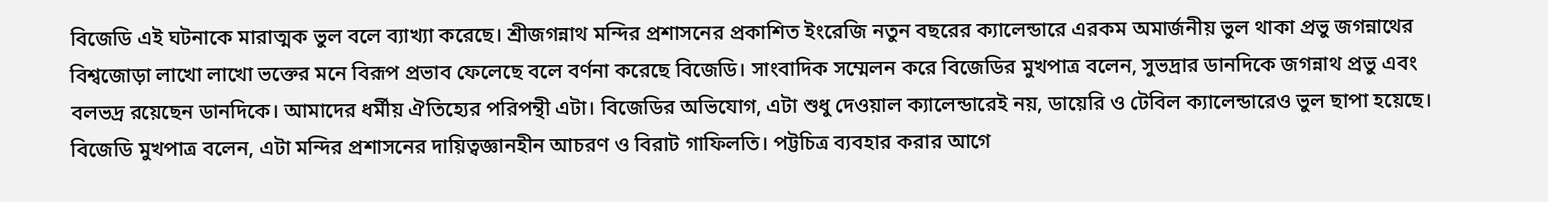বিজেডি এই ঘটনাকে মারাত্মক ভুল বলে ব্যাখ্যা করেছে। শ্রীজগন্নাথ মন্দির প্রশাসনের প্রকাশিত ইংরেজি নতুন বছরের ক্যালেন্ডারে এরকম অমার্জনীয় ভুল থাকা প্রভু জগন্নাথের বিশ্বজোড়া লাখো লাখো ভক্তের মনে বিরূপ প্রভাব ফেলেছে বলে বর্ণনা করেছে বিজেডি। সাংবাদিক সম্মেলন করে বিজেডির মুখপাত্র বলেন, সুভদ্রার ডানদিকে জগন্নাথ প্রভু এবং বলভদ্র রয়েছেন ডানদিকে। আমাদের ধর্মীয় ঐতিহ্যের পরিপন্থী এটা। বিজেডির অভিযোগ, এটা শুধু দেওয়াল ক্যালেন্ডারেই নয়, ডায়েরি ও টেবিল ক্যালেন্ডারেও ভুল ছাপা হয়েছে।
বিজেডি মুখপাত্র বলেন, এটা মন্দির প্রশাসনের দায়িত্বজ্ঞানহীন আচরণ ও বিরাট গাফিলতি। পট্টচিত্র ব্যবহার করার আগে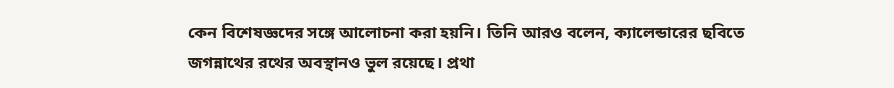কেন বিশেষজ্ঞদের সঙ্গে আলোচনা করা হয়নি। তিনি আরও বলেন, ক্যালেন্ডারের ছবিতে জগন্নাথের রথের অবস্থানও ভুল রয়েছে। প্রথা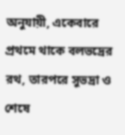অনুযায়ী, একেবারে প্রথমে থাকে বলভদ্রের রথ, তারপরে সুভদ্রা ও শেষে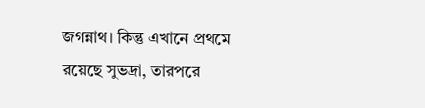জগন্নাথ। কিন্তু এখানে প্রথমে রয়েছে সুভদ্রা, তারপরে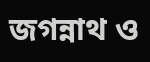জগন্নাথ ও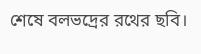শেষে বলভদ্রের রথের ছবি।